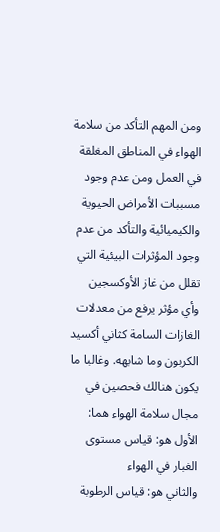ومن المهم التأكد من سلامة الهواء في المناطق المغلقة في العمل ومن عدم وجود مسببات الأمراض الحيوية والكيميائية والتأكد من عدم وجود المؤثرات البيئية التي تقلل من غاز الأوكسجين وأي مؤثر يرفع من معدلات الغازات السامة كثاني أكسيد الكربون وما شابهه. وغالبا ما يكون هنالك فحصين في مجال سلامة الهواء هما:
الأول هو: قياس مستوى الغبار في الهواء
والثاني هو: قياس الرطوبة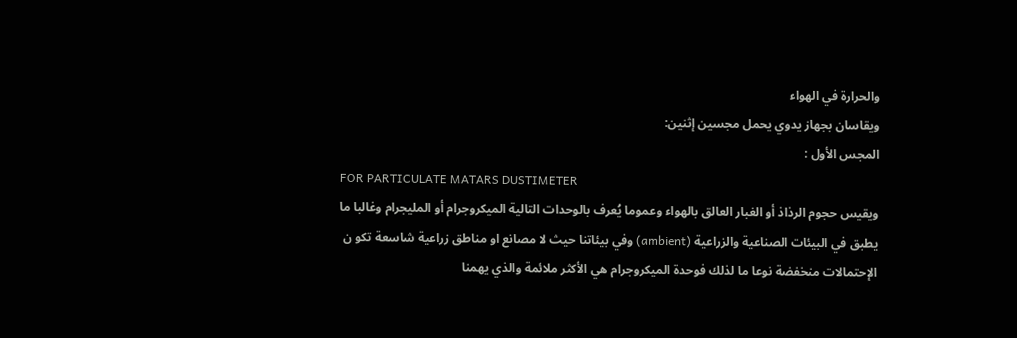والحرارة في الهواء
ويقاسان بجهاز يدوي يحمل مجسين إثنين:
المجس الأول :
FOR PARTICULATE MATARS DUSTIMETER
ويقيس حجوم الرذاذ أو الغبار العالق بالهواء وعموما يُعرف بالوحدات التالية الميكروجرام أو المليجرام وغالبا ما يطبق في البيئات الصناعية والزراعية (ambient) وفي بيئاتنا حيث لا مصانع او مناطق زراعية شاسعة تكو ن الإحتمالات منخفضة نوعا ما لذلك فوحدة الميكروجرام هي الأكثر ملائمة والذي يهمنا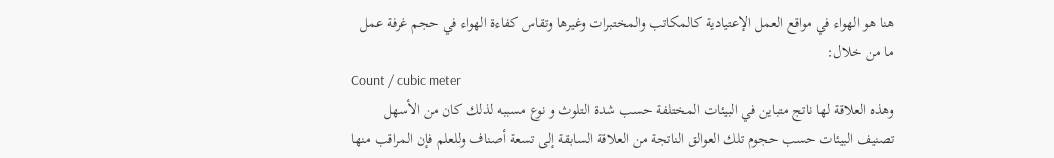هنا هو الهواء في مواقع العمل الإعتيادية كالمكاتب والمختبرات وغيرها وتقاس كفاءة الهواء في حجم غرفة عمل ما من خلال:
Count / cubic meter
وهذه العلاقة لها ناتج متباين في البيئات المختلفة حسب شدة التلوث و نوع مسببه لذلك كان من الأسهل تصنيف البيئات حسب حجوم تلك العوالق الناتجة من العلاقة السابقة إلى تسعة أصناف وللعلم فإن المراقب منها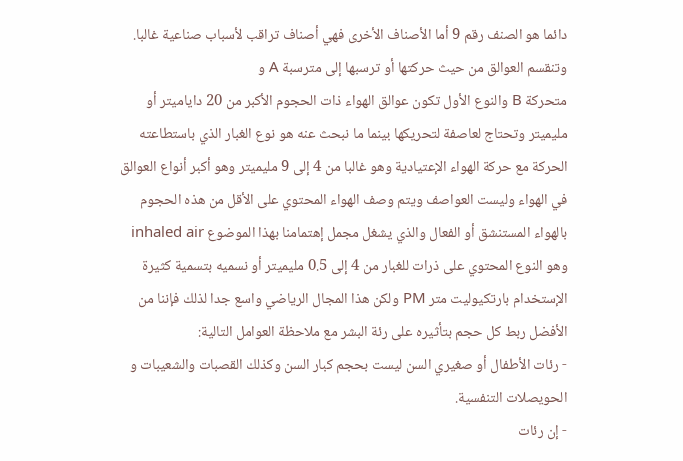دائما هو الصنف رقم 9 أما الأصناف الأخرى فهي أصناف تراقب لأسباب صناعية غالبا.
وتنقسم العوالق من حيث حركتها أو ترسبها إلى مترسبة A و
متحركة B والنوع الأول تكون عوالق الهواء ذات الحجوم الأكبر من 20 داياميتر أو مليميتر وتحتاج لعاصفة لتحريكها بينما ما نبحث عنه هو نوع الغبار الذي باستطاعته الحركة مع حركة الهواء الإعتيادية وهو غالبا من 4 إلى 9 مليميتر وهو أكبر أنواع العوالق في الهواء وليست العواصف ويتم وصف الهواء المحتوي على الأقل من هذه الحجوم بالهواء المستنشق أو الفعال والذي يشغل مجمل إهتمامنا بهذا الموضوع inhaled air وهو النوع المحتوي على ذرات للغبار من 4 إلى 0.5 مليميتر أو نسميه بتسمية كثيرة الإستخدام بارتكيوليت متر PM ولكن هذا المجال الرياضي واسع جدا لذلك فإننا من الأفضل ربط كل حجم بتأثيره على رئة البشر مع ملاحظة العوامل التالية:
- رئات الأطفال أو صغيري السن ليست بحجم كبار السن وكذلك القصبات والشعيبات و الحويصلات التنفسية.
- إن رئات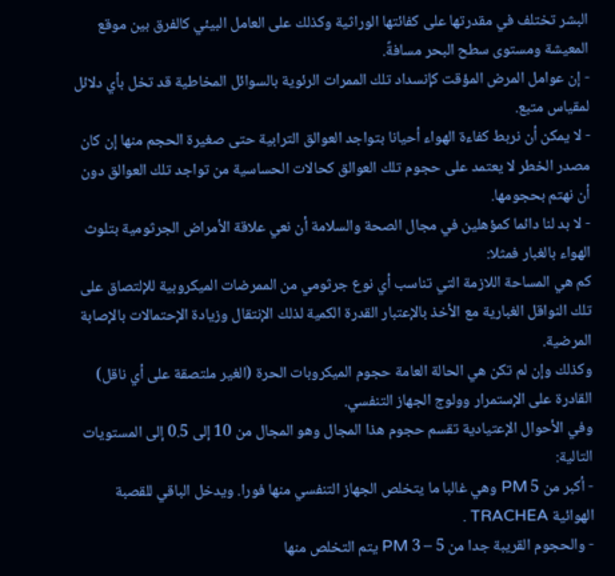البشر تختلف في مقدرتها على كفائتها الوراثية وكذلك على العامل البيئي كالفرق بين موقع المعيشة ومستوى سطح البحر مسافةً.
- إن عوامل المرض المؤقت كإنسداد تلك الممرات الرئوية بالسوائل المخاطية قد تخل بأي دلائل لمقياس متبع.
- لا يمكن أن نربط كفاءة الهواء أحيانا بتواجد العوالق الترابية حتى صغيرة الحجم منها إن كان مصدر الخطر لا يعتمد على حجوم تلك العوالق كحالات الحساسية من تواجد تلك العوالق دون أن نهتم بحجومها.
- لا بد لنا دائما كمؤهلين في مجال الصحة والسلامة أن نعي علاقة الأمراض الجرثومية بتلوث الهواء بالغبار فمثلا:
كم هي المساحة اللازمة التي تناسب أي نوع جرثومي من الممرضات الميكروبية للإلتصاق على تلك النواقل الغبارية مع الأخذ بالإعتبار القدرة الكمية لذلك الإنتقال وزيادة الإحتمالات بالإصابة المرضية.
وكذلك وإن لم تكن هي الحالة العامة حجوم الميكروبات الحرة (الغير ملتصقة على أي ناقل) القادرة على الإستمرار وولوج الجهاز التنفسي.
وفي الأحوال الإعتيادية تقسم حجوم هذا المجال وهو المجال من 10 إلى 0.5 إلى المستويات التالية:
- أكبر من 5 PM وهي غالبا ما يتخلص الجهاز التنفسي منها فورا. ويدخل الباقي للقصبة الهوائية TRACHEA .
- والحجوم القريبة جدا من 5 – 3 PM يتم التخلص منها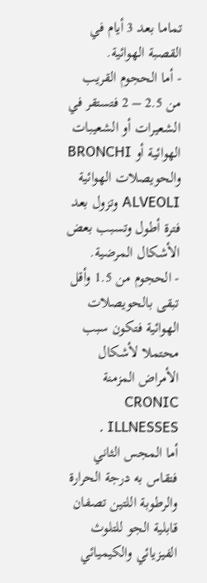تماما بعد 3 أيام في القصبة الهوائية.
- أما الحجوم القريب من 2.5 – 2 فتستقر في الشعيرات أو الشعيبات الهوائية أو BRONCHI والحويصلات الهوائية ALVEOLI وتزول بعد فترة أطول وتسبب بعض الأشكال المرضية.
- الحجوم من 1.5 وأقل تبقى بالحويصلات الهوائية فتكون سبب محتملا لأشكال الأمراض المزمنة CRONIC ILLNESSES .
أما المجس الثاني فتقاس به درجة الحرارة والرطوبة اللتين تصفان قابلية الجو للتلوث الفيزيائي والكيميائي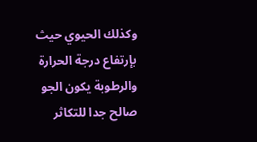وكذلك الحيوي حيث بإرتفاع درجة الحرارة والرطوبة يكون الجو صالح جدا للتكاثر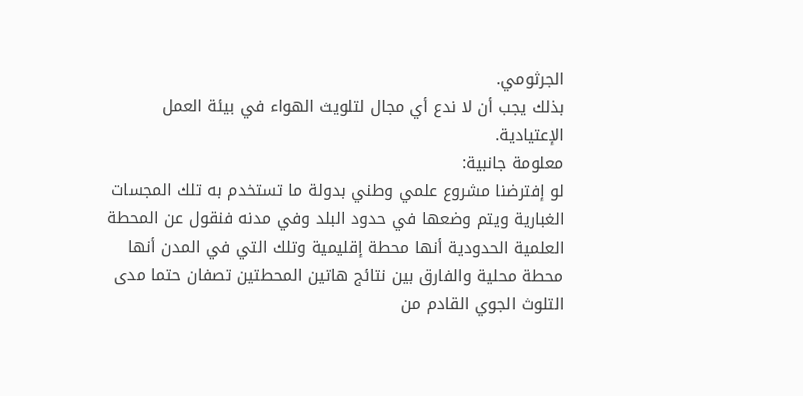الجرثومي.
بذلك يجب أن لا ندع أي مجال لتلويث الهواء في بيئة العمل الإعتيادية.
معلومة جانبية:
لو إفترضنا مشروع علمي وطني بدولة ما تستخدم به تلك المجسات الغبارية ويتم وضعها في حدود البلد وفي مدنه فنقول عن المحطة العلمية الحدودية أنها محطة إقليمية وتلك التي في المدن أنها محطة محلية والفارق بين نتائج هاتين المحطتين تصفان حتما مدى التلوث الجوي القادم من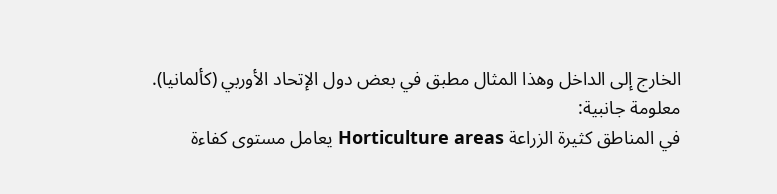الخارج إلى الداخل وهذا المثال مطبق في بعض دول الإتحاد الأوربي (كألمانيا).
معلومة جانبية:
في المناطق كثيرة الزراعة Horticulture areas يعامل مستوى كفاءة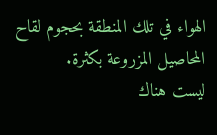الهواء في تلك المنطقة بحجوم لقاح المحاصيل المزروعة بكثرة.
ليست هناك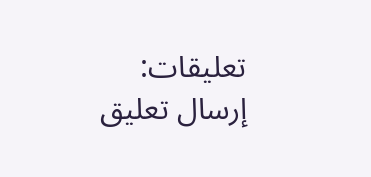تعليقات:
إرسال تعليق